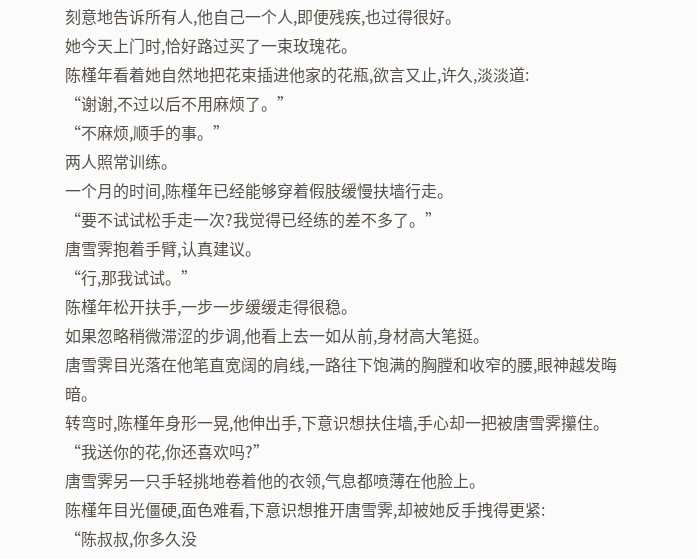刻意地告诉所有人,他自己一个人,即便残疾,也过得很好。
她今天上门时,恰好路过买了一束玫瑰花。
陈槿年看着她自然地把花束插进他家的花瓶,欲言又止,许久,淡淡道:
“谢谢,不过以后不用麻烦了。”
“不麻烦,顺手的事。”
两人照常训练。
一个月的时间,陈槿年已经能够穿着假肢缓慢扶墙行走。
“要不试试松手走一次?我觉得已经练的差不多了。”
唐雪霁抱着手臂,认真建议。
“行,那我试试。”
陈槿年松开扶手,一步一步缓缓走得很稳。
如果忽略稍微滞涩的步调,他看上去一如从前,身材高大笔挺。
唐雪霁目光落在他笔直宽阔的肩线,一路往下饱满的胸膛和收窄的腰,眼神越发晦暗。
转弯时,陈槿年身形一晃,他伸出手,下意识想扶住墙,手心却一把被唐雪霁攥住。
“我送你的花,你还喜欢吗?”
唐雪霁另一只手轻挑地卷着他的衣领,气息都喷薄在他脸上。
陈槿年目光僵硬,面色难看,下意识想推开唐雪霁,却被她反手拽得更紧:
“陈叔叔,你多久没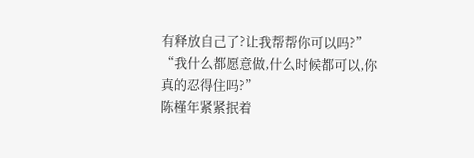有释放自己了?让我帮帮你可以吗?”
“我什么都愿意做,什么时候都可以,你真的忍得住吗?”
陈槿年紧紧抿着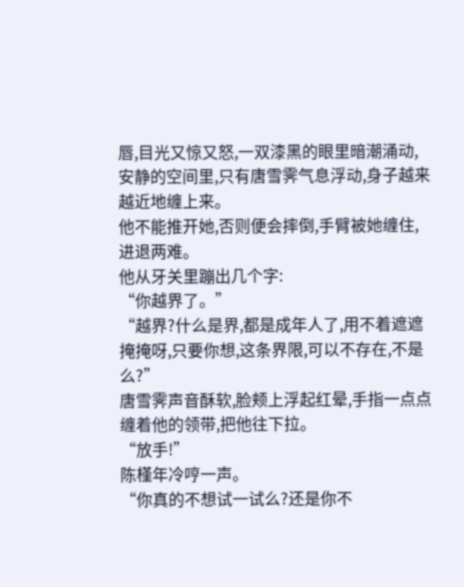唇,目光又惊又怒,一双漆黑的眼里暗潮涌动,安静的空间里,只有唐雪霁气息浮动,身子越来越近地缠上来。
他不能推开她,否则便会摔倒,手臂被她缠住,进退两难。
他从牙关里蹦出几个字:
“你越界了。”
“越界?什么是界,都是成年人了,用不着遮遮掩掩呀,只要你想,这条界限,可以不存在,不是么?”
唐雪霁声音酥软,脸颊上浮起红晕,手指一点点缠着他的领带,把他往下拉。
“放手!”
陈槿年冷哼一声。
“你真的不想试一试么?还是你不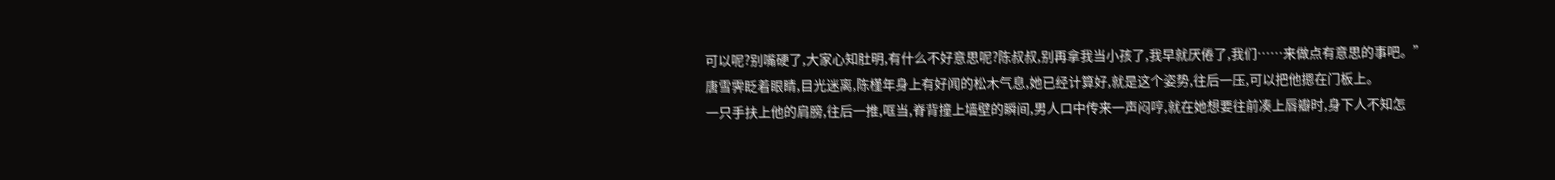可以呢?别嘴硬了,大家心知肚明,有什么不好意思呢?陈叔叔,别再拿我当小孩了,我早就厌倦了,我们……来做点有意思的事吧。”
唐雪霁眨着眼睛,目光迷离,陈槿年身上有好闻的松木气息,她已经计算好,就是这个姿势,往后一压,可以把他摁在门板上。
一只手扶上他的肩膀,往后一推,哐当,脊背撞上墙壁的瞬间,男人口中传来一声闷哼,就在她想要往前凑上唇瓣时,身下人不知怎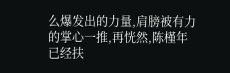么爆发出的力量,肩膀被有力的掌心一推,再恍然,陈槿年已经扶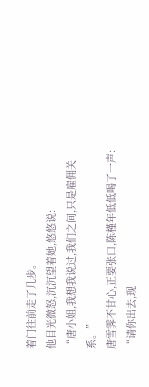着门往前走了几步。
他目光微怒,沉沉望着她,悠悠说:
“唐小姐,我想我说过,我们之间,只是雇佣关系。”
唐雪霁不甘心,正要张口,陈槿年低低喝了一声:
“请你出去,现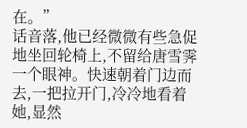在。”
话音落,他已经微微有些急促地坐回轮椅上,不留给唐雪霁一个眼神。快速朝着门边而去,一把拉开门,冷冷地看着她,显然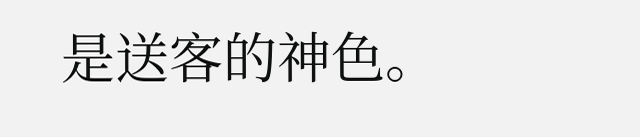是送客的神色。